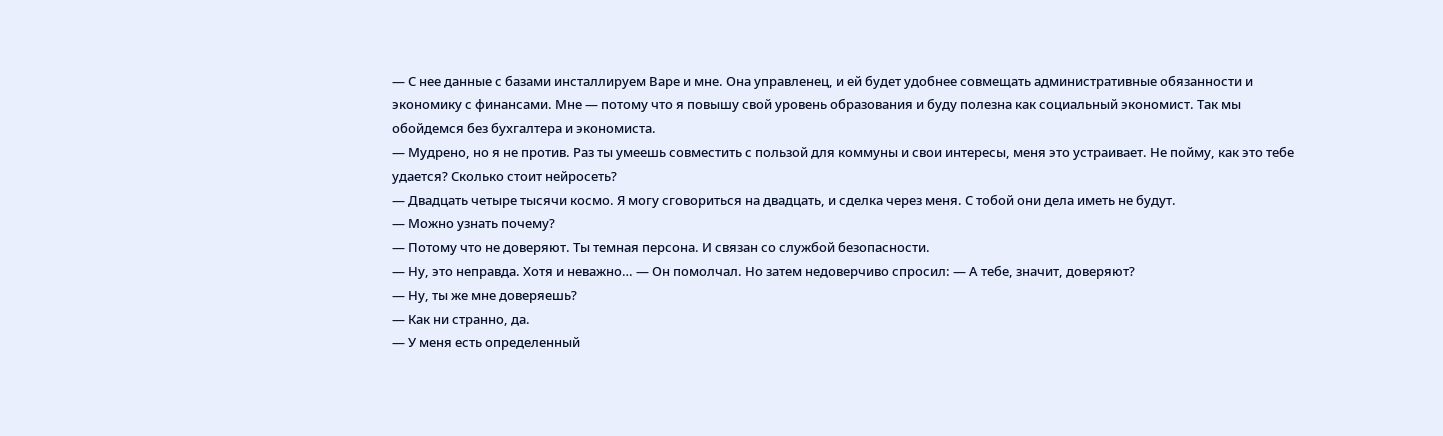— С нее данные с базами инсталлируем Варе и мне. Она управленец, и ей будет удобнее совмещать административные обязанности и экономику с финансами. Мне — потому что я повышу свой уровень образования и буду полезна как социальный экономист. Так мы обойдемся без бухгалтера и экономиста.
— Мудрено, но я не против. Раз ты умеешь совместить с пользой для коммуны и свои интересы, меня это устраивает. Не пойму, как это тебе удается? Сколько стоит нейросеть?
— Двадцать четыре тысячи космо. Я могу сговориться на двадцать, и сделка через меня. С тобой они дела иметь не будут.
— Можно узнать почему?
— Потому что не доверяют. Ты темная персона. И связан со службой безопасности.
— Ну, это неправда. Хотя и неважно… — Он помолчал. Но затем недоверчиво спросил: — А тебе, значит, доверяют?
— Ну, ты же мне доверяешь?
— Как ни странно, да.
— У меня есть определенный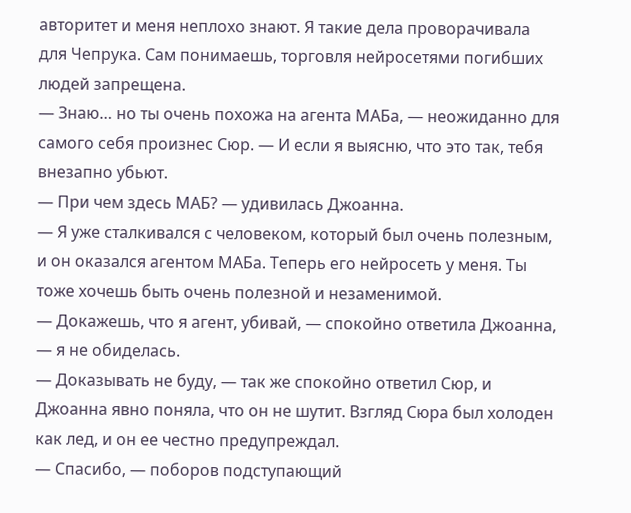авторитет и меня неплохо знают. Я такие дела проворачивала для Чепрука. Сам понимаешь, торговля нейросетями погибших людей запрещена.
— Знаю… но ты очень похожа на агента МАБа, — неожиданно для самого себя произнес Сюр. — И если я выясню, что это так, тебя внезапно убьют.
— При чем здесь МАБ? — удивилась Джоанна.
— Я уже сталкивался с человеком, который был очень полезным, и он оказался агентом МАБа. Теперь его нейросеть у меня. Ты тоже хочешь быть очень полезной и незаменимой.
— Докажешь, что я агент, убивай, — спокойно ответила Джоанна, — я не обиделась.
— Доказывать не буду, — так же спокойно ответил Сюр, и Джоанна явно поняла, что он не шутит. Взгляд Сюра был холоден как лед, и он ее честно предупреждал.
— Спасибо, — поборов подступающий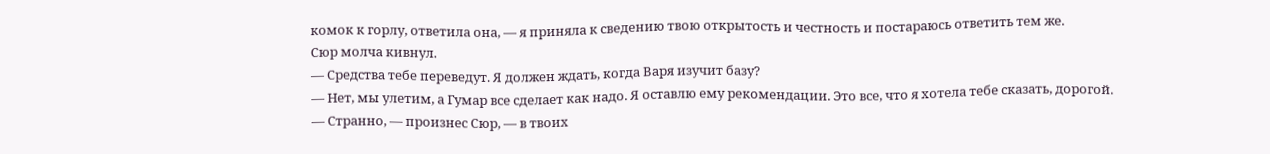комок к горлу, ответила она, — я приняла к сведению твою открытость и честность и постараюсь ответить тем же.
Сюр молча кивнул.
— Средства тебе переведут. Я должен ждать, когда Варя изучит базу?
— Нет, мы улетим, а Гумар все сделает как надо. Я оставлю ему рекомендации. Это все, что я хотела тебе сказать, дорогой.
— Странно, — произнес Сюр, — в твоих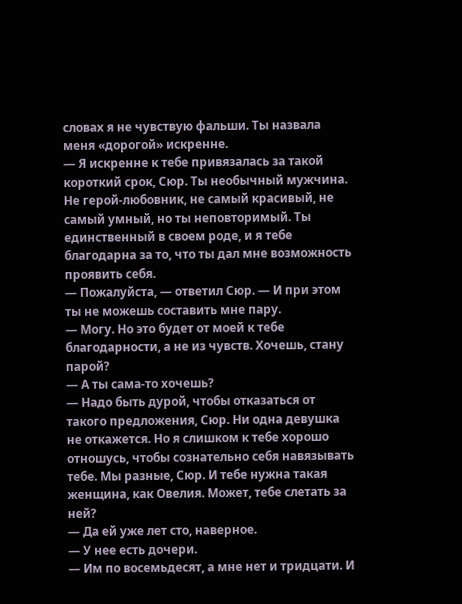словах я не чувствую фальши. Ты назвала меня «дорогой» искренне.
— Я искренне к тебе привязалась за такой короткий срок, Сюр. Ты необычный мужчина. Не герой-любовник, не самый красивый, не самый умный, но ты неповторимый. Ты единственный в своем роде, и я тебе благодарна за то, что ты дал мне возможность проявить себя.
— Пожалуйста, — ответил Сюр. — И при этом ты не можешь составить мне пару.
— Могу. Но это будет от моей к тебе благодарности, а не из чувств. Хочешь, стану парой?
— А ты сама-то хочешь?
— Надо быть дурой, чтобы отказаться от такого предложения, Сюр. Ни одна девушка не откажется. Но я слишком к тебе хорошо отношусь, чтобы сознательно себя навязывать тебе. Мы разные, Сюр. И тебе нужна такая женщина, как Овелия. Может, тебе слетать за ней?
— Да ей уже лет сто, наверное.
— У нее есть дочери.
— Им по восемьдесят, а мне нет и тридцати. И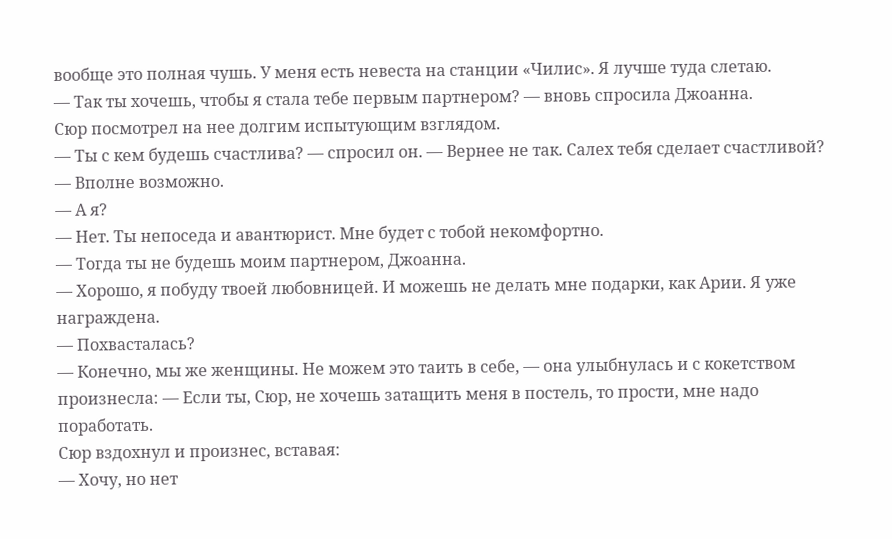вообще это полная чушь. У меня есть невеста на станции «Чилис». Я лучше туда слетаю.
— Так ты хочешь, чтобы я стала тебе первым партнером? — вновь спросила Джоанна.
Сюр посмотрел на нее долгим испытующим взглядом.
— Ты с кем будешь счастлива? — спросил он. — Вернее не так. Салех тебя сделает счастливой?
— Вполне возможно.
— А я?
— Нет. Ты непоседа и авантюрист. Мне будет с тобой некомфортно.
— Тогда ты не будешь моим партнером, Джоанна.
— Хорошо, я побуду твоей любовницей. И можешь не делать мне подарки, как Арии. Я уже награждена.
— Похвасталась?
— Конечно, мы же женщины. Не можем это таить в себе, — она улыбнулась и с кокетством произнесла: — Если ты, Сюр, не хочешь затащить меня в постель, то прости, мне надо поработать.
Сюр вздохнул и произнес, вставая:
— Хочу, но нет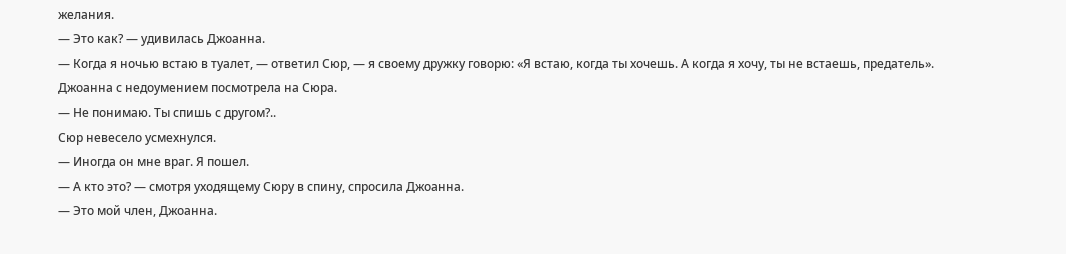желания.
— Это как? — удивилась Джоанна.
— Когда я ночью встаю в туалет, — ответил Сюр, — я своему дружку говорю: «Я встаю, когда ты хочешь. А когда я хочу, ты не встаешь, предатель».
Джоанна с недоумением посмотрела на Сюра.
— Не понимаю. Ты спишь с другом?..
Сюр невесело усмехнулся.
— Иногда он мне враг. Я пошел.
— А кто это? — смотря уходящему Сюру в спину, спросила Джоанна.
— Это мой член, Джоанна.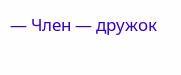— Член — дружок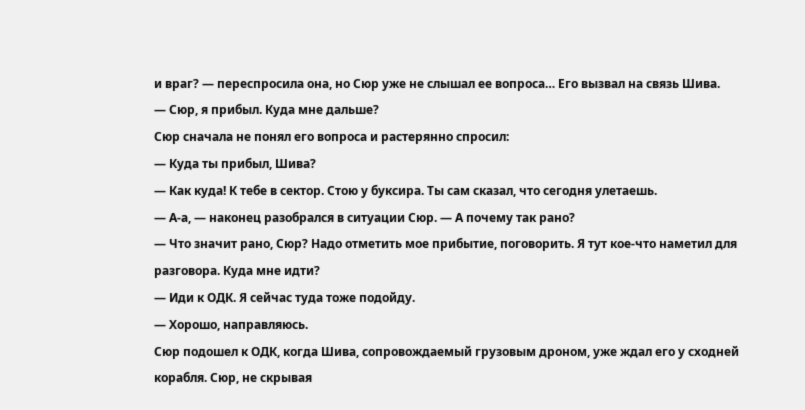и враг? — переспросила она, но Сюр уже не слышал ее вопроса… Его вызвал на связь Шива.
— Сюр, я прибыл. Куда мне дальше?
Сюр сначала не понял его вопроса и растерянно спросил:
— Куда ты прибыл, Шива?
— Как куда! К тебе в сектор. Стою у буксира. Ты сам сказал, что сегодня улетаешь.
— А-а, — наконец разобрался в ситуации Сюр. — А почему так рано?
— Что значит рано, Сюр? Надо отметить мое прибытие, поговорить. Я тут кое-что наметил для разговора. Куда мне идти?
— Иди к ОДК. Я сейчас туда тоже подойду.
— Хорошо, направляюсь.
Сюр подошел к ОДК, когда Шива, сопровождаемый грузовым дроном, уже ждал его у сходней корабля. Сюр, не скрывая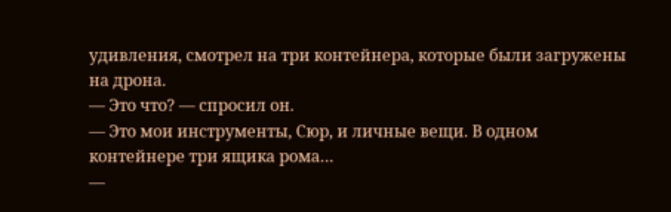удивления, смотрел на три контейнера, которые были загружены на дрона.
— Это что? — спросил он.
— Это мои инструменты, Сюр, и личные вещи. В одном контейнере три ящика рома…
—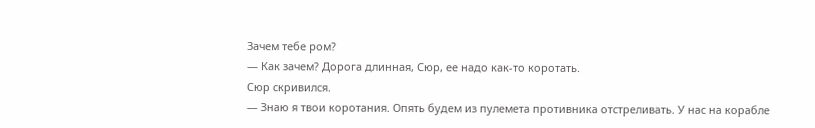Зачем тебе ром?
— Как зачем? Дорога длинная, Сюр, ее надо как-то коротать.
Сюр скривился.
— Знаю я твои коротания. Опять будем из пулемета противника отстреливать. У нас на корабле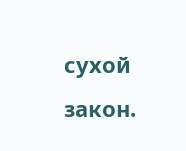сухой закон.